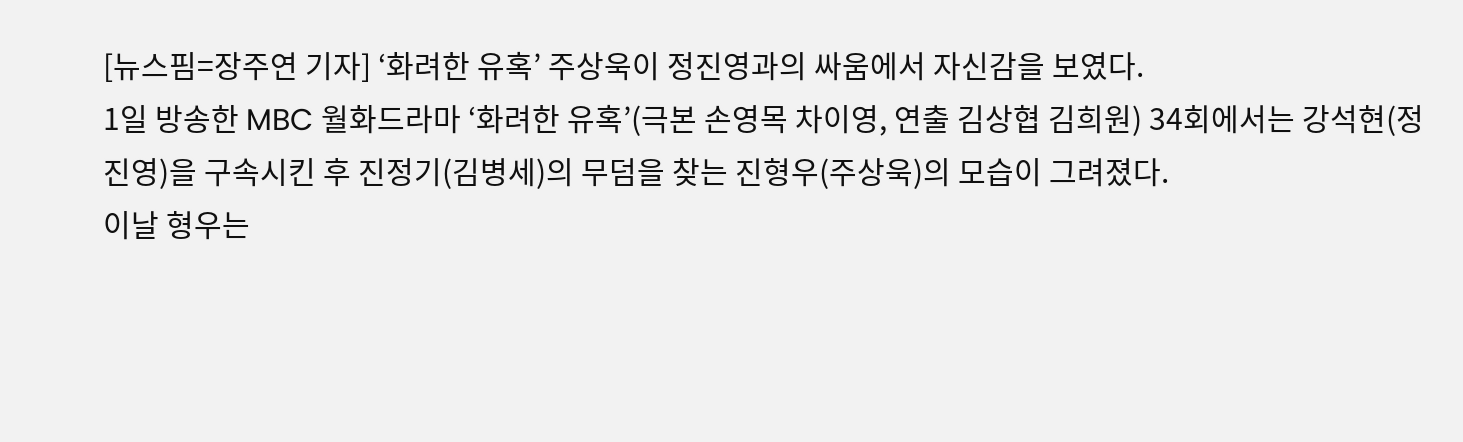[뉴스핌=장주연 기자] ‘화려한 유혹’ 주상욱이 정진영과의 싸움에서 자신감을 보였다.
1일 방송한 MBC 월화드라마 ‘화려한 유혹’(극본 손영목 차이영, 연출 김상협 김희원) 34회에서는 강석현(정진영)을 구속시킨 후 진정기(김병세)의 무덤을 찾는 진형우(주상욱)의 모습이 그려졌다.
이날 형우는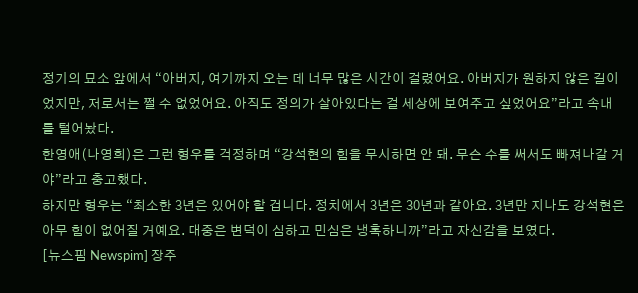정기의 묘소 앞에서 “아버지, 여기까지 오는 데 너무 많은 시간이 걸렸어요. 아버지가 원하지 않은 길이었지만, 저로서는 쩔 수 없었어요. 아직도 정의가 살아있다는 걸 세상에 보여주고 싶었어요”라고 속내를 털어놨다.
한영애(나영희)은 그런 형우를 걱정하며 “강석현의 힘을 무시하면 안 돼. 무슨 수를 써서도 빠져나갈 거야”라고 충고했다.
하지만 형우는 “최소한 3년은 있어야 할 겁니다. 정치에서 3년은 30년과 같아요. 3년만 지나도 강석현은 아무 힘이 없어질 거예요. 대중은 변덕이 심하고 민심은 냉혹하니까”라고 자신감을 보였다.
[뉴스핌 Newspim] 장주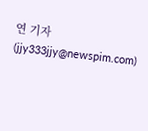연 기자 (jjy333jjy@newspim.com)